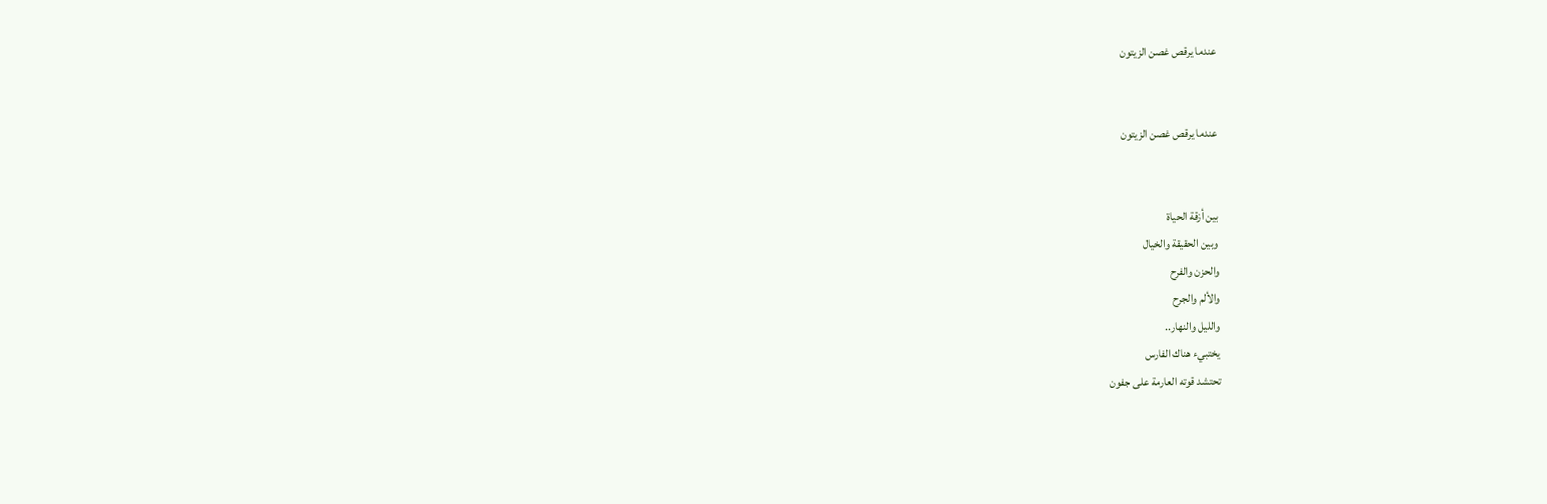عندما يرقص غصن الزيتون


عندما يرقص غصن الزيتون


بين أزقة الحياة
وبين الحقيقة والخيال
والحزن والفرح
والألم والجرح
والليل والنهار..
يختبيء هناك الفارس
تحتشد قوته العارمة على جفون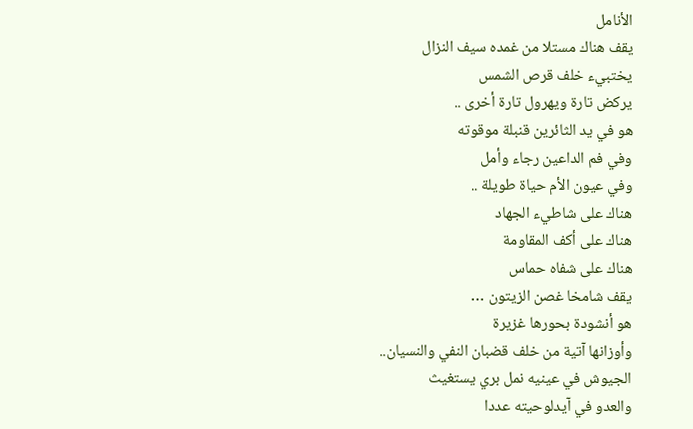الأنامل
يقف هناك مستلا من غمده سيف النزال
يختبيء خلف قرص الشمس
يركض تارة ويهرول تارة أخرى ..
هو في يد الثائرين قنبلة موقوته
وفي فم الداعين رجاء وأمل
وفي عيون الأم حياة طويلة ..
هناك على شاطيء الجهاد
هناك على أكف المقاومة
هناك على شفاه حماس
يقف شامخا غصن الزيتون …
هو أنشودة بحورها غزيرة
وأوزانها آتية من خلف قضبان النفي والنسيان..
الجيوش في عينيه نمل بري يستغيث
والعدو في آيدلوحيته عددا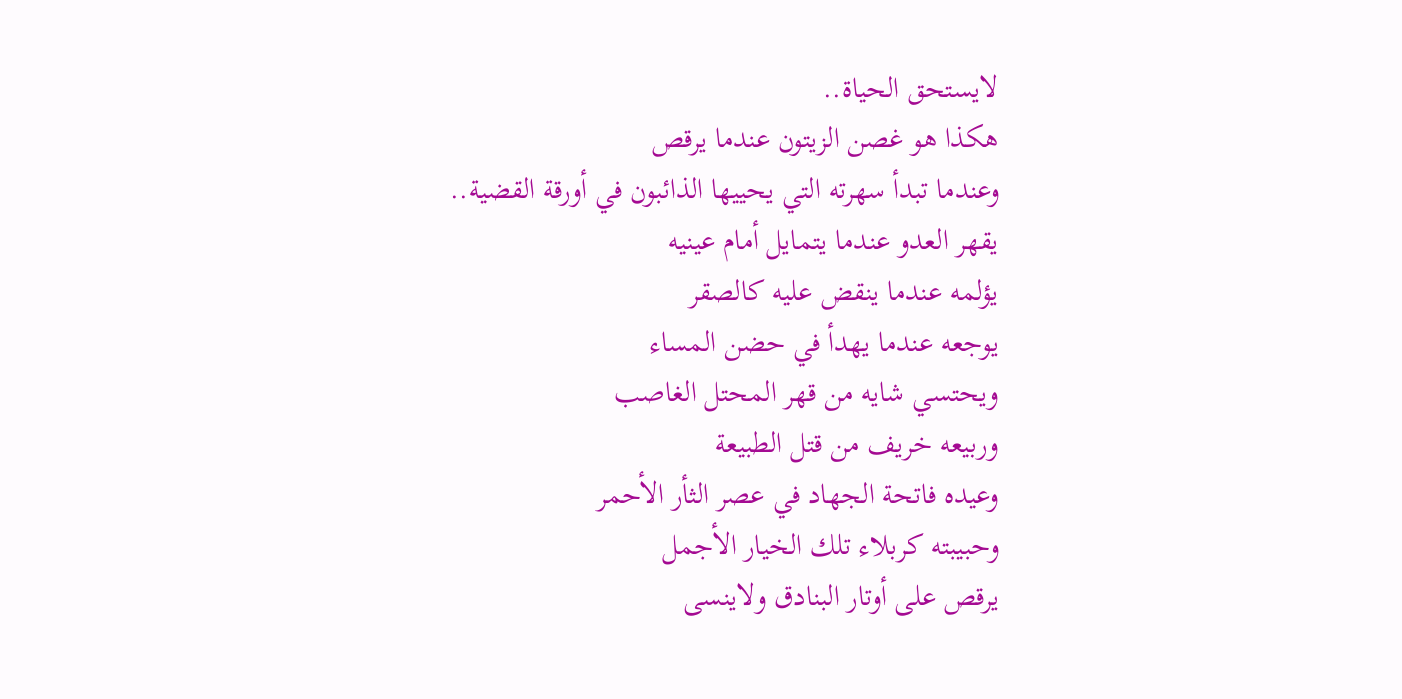لايستحق الحياة..
هكذا هو غصن الزيتون عندما يرقص
وعندما تبدأ سهرته التي يحييها الذائبون في أورقة القضية..
يقهر العدو عندما يتمايل أمام عينيه
يؤلمه عندما ينقض عليه كالصقر
يوجعه عندما يهدأ في حضن المساء
ويحتسي شايه من قهر المحتل الغاصب
وربيعه خريف من قتل الطبيعة
وعيده فاتحة الجهاد في عصر الثأر الأحمر
وحبيبته كربلاء تلك الخيار الأجمل
يرقص على أوتار البنادق ولاينسى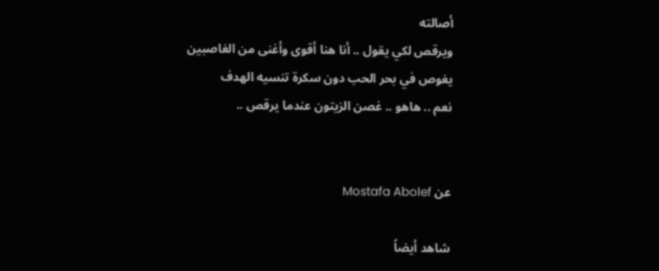أصالته
ويرقص لكي يقول .. أنا هنا أقوى وأغنى من الغاصبين
يغوص في بحر الحب دون سكرة تنسيه الهدف
نعم .. هاهو .. غصن الزيتون عندما يرقص ..


عن Mostafa Abolef

شاهد أيضاً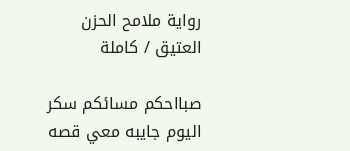رواية ملامح الحزن العتيق / كاملة

صبااحكم مسائكم سكر اليوم جايبه معي قصه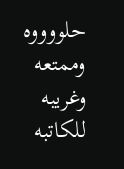حلووووه وممتعه وغريبه للكاتبه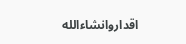اقداروانشاءالله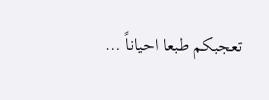تعجبكم طبعا احياناً …